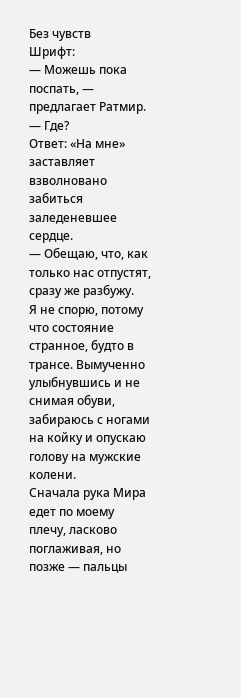Без чувств
Шрифт:
— Можешь пока поспать, — предлагает Ратмир.
— Где?
Ответ: «На мне» заставляет взволновано забиться заледеневшее сердце.
— Обещаю, что, как только нас отпустят, сразу же разбужу.
Я не спорю, потому что состояние странное, будто в трансе. Вымученно улыбнувшись и не снимая обуви, забираюсь с ногами на койку и опускаю голову на мужские колени.
Сначала рука Мира едет по моему плечу, ласково поглаживая, но позже — пальцы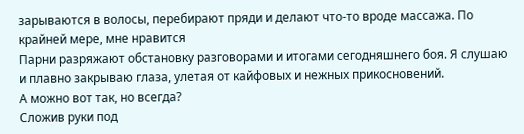зарываются в волосы, перебирают пряди и делают что-то вроде массажа. По крайней мере, мне нравится
Парни разряжают обстановку разговорами и итогами сегодняшнего боя. Я слушаю и плавно закрываю глаза, улетая от кайфовых и нежных прикосновений.
А можно вот так, но всегда?
Сложив руки под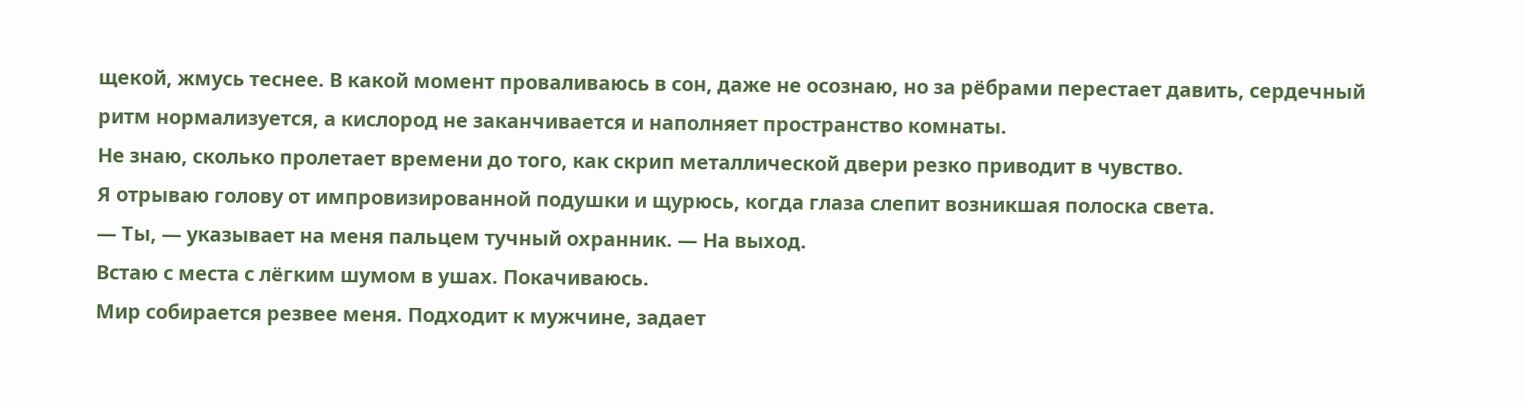щекой, жмусь теснее. В какой момент проваливаюсь в сон, даже не осознаю, но за рёбрами перестает давить, сердечный ритм нормализуется, а кислород не заканчивается и наполняет пространство комнаты.
Не знаю, сколько пролетает времени до того, как скрип металлической двери резко приводит в чувство.
Я отрываю голову от импровизированной подушки и щурюсь, когда глаза слепит возникшая полоска света.
— Ты, — указывает на меня пальцем тучный охранник. — На выход.
Встаю с места с лёгким шумом в ушах. Покачиваюсь.
Мир собирается резвее меня. Подходит к мужчине, задает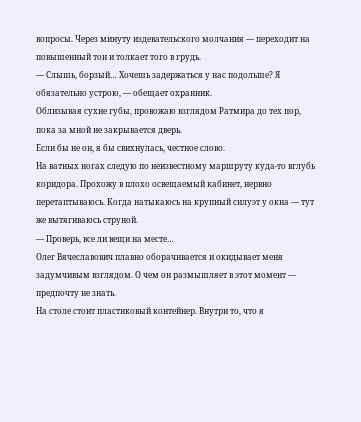вопросы. Через минуту издевательского молчания — переходит на повышенный тон и толкает того в грудь.
— Слышь, борзый… Хочешь задержаться у нас подольше? Я обязательно устрою, — обещает охранник.
Облизывая сухие губы, провожаю взглядом Ратмира до тех пор, пока за мной не закрывается дверь.
Если бы не он, я бы свихнулась, честное слово.
На ватных ногах следую по неизвестному маршруту куда-то вглубь коридора. Прохожу в плохо освещаемый кабинет, нервно перетаптываюсь. Когда натыкаюсь на крупный силуэт у окна — тут же вытягиваюсь струной.
— Проверь, все ли вещи на месте…
Олег Вячеславович плавно оборачивается и окидывает меня задумчивым взглядом. О чем он размышляет в этот момент — предпочту не знать.
На столе стоит пластиковый контейнер. Внутри то, что я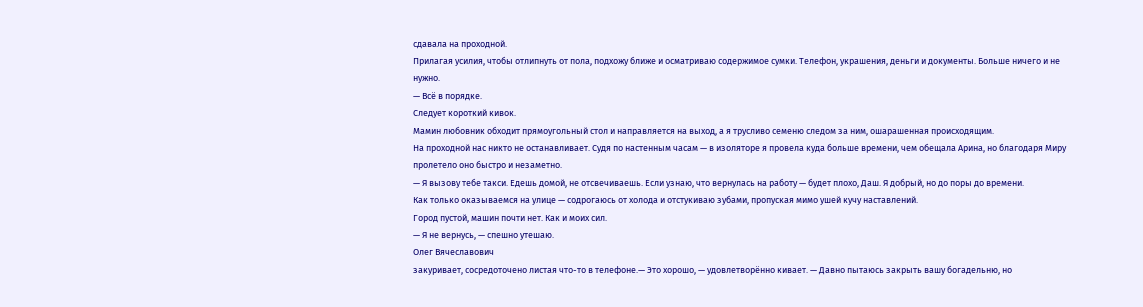сдавала на проходной.
Прилагая усилия, чтобы отлипнуть от пола, подхожу ближе и осматриваю содержимое сумки. Телефон, украшения, деньги и документы. Больше ничего и не нужно.
— Всё в порядке.
Следует короткий кивок.
Мамин любовник обходит прямоугольный стол и направляется на выход, а я трусливо семеню следом за ним, ошарашенная происходящим.
На проходной нас никто не останавливает. Судя по настенным часам — в изоляторе я провела куда больше времени, чем обещала Арина, но благодаря Миру пролетело оно быстро и незаметно.
— Я вызову тебе такси. Едешь домой, не отсвечиваешь. Если узнаю, что вернулась на работу — будет плохо, Даш. Я добрый, но до поры до времени.
Как только оказываемся на улице — содрогаюсь от холода и отстукиваю зубами, пропуская мимо ушей кучу наставлений.
Город пустой, машин почти нет. Как и моих сил.
— Я не вернусь, — спешно утешаю.
Олег Вячеславович
закуривает, сосредоточено листая что-то в телефоне.— Это хорошо, — удовлетворённо кивает. — Давно пытаюсь закрыть вашу богадельню, но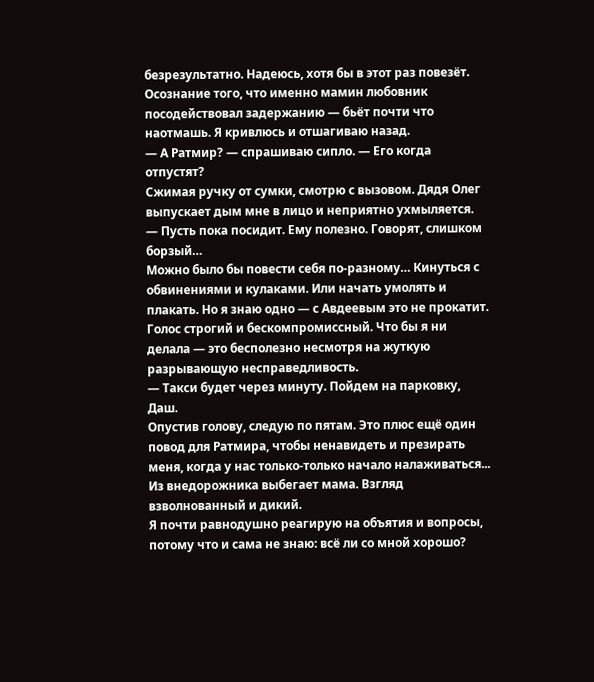безрезультатно. Надеюсь, хотя бы в этот раз повезёт.
Осознание того, что именно мамин любовник посодействовал задержанию — бьёт почти что наотмашь. Я кривлюсь и отшагиваю назад.
— А Ратмир? — спрашиваю сипло. — Его когда отпустят?
Сжимая ручку от сумки, смотрю с вызовом. Дядя Олег выпускает дым мне в лицо и неприятно ухмыляется.
— Пусть пока посидит. Ему полезно. Говорят, слишком борзый…
Можно было бы повести себя по-разному… Кинуться с обвинениями и кулаками. Или начать умолять и плакать. Но я знаю одно — с Авдеевым это не прокатит.
Голос строгий и бескомпромиссный. Что бы я ни делала — это бесполезно несмотря на жуткую разрывающую несправедливость.
— Такси будет через минуту. Пойдем на парковку, Даш.
Опустив голову, следую по пятам. Это плюс ещё один повод для Ратмира, чтобы ненавидеть и презирать меня, когда у нас только-только начало налаживаться...
Из внедорожника выбегает мама. Взгляд взволнованный и дикий.
Я почти равнодушно реагирую на объятия и вопросы, потому что и сама не знаю: всё ли со мной хорошо?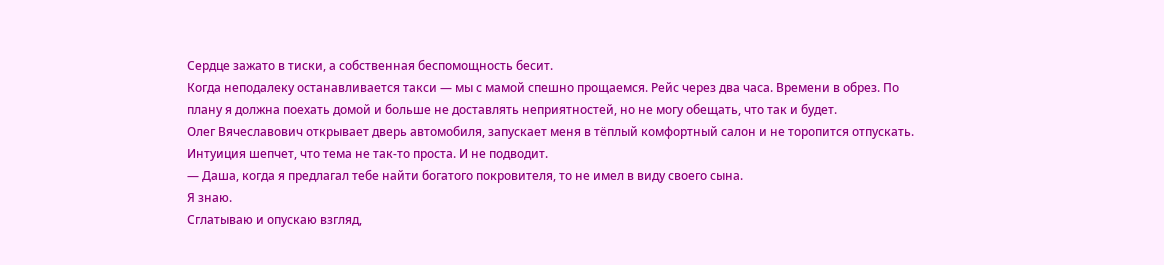Сердце зажато в тиски, а собственная беспомощность бесит.
Когда неподалеку останавливается такси — мы с мамой спешно прощаемся. Рейс через два часа. Времени в обрез. По плану я должна поехать домой и больше не доставлять неприятностей, но не могу обещать, что так и будет.
Олег Вячеславович открывает дверь автомобиля, запускает меня в тёплый комфортный салон и не торопится отпускать.
Интуиция шепчет, что тема не так-то проста. И не подводит.
— Даша, когда я предлагал тебе найти богатого покровителя, то не имел в виду своего сына.
Я знаю.
Сглатываю и опускаю взгляд,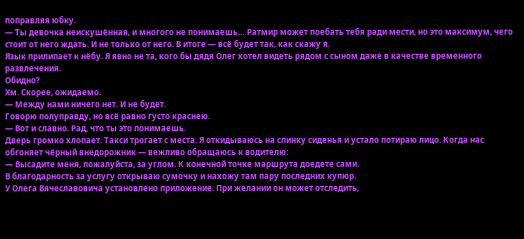поправляя юбку.
— Ты девочка неискушённая, и многого не понимаешь… Ратмир может поебать тебя ради мести, но это максимум, чего стоит от него ждать. И не только от него. В итоге — всё будет так, как скажу я.
Язык прилипает к нёбу. Я явно не та, кого бы дядя Олег хотел видеть рядом с сыном даже в качестве временного развлечения.
Обидно?
Хм. Скорее, ожидаемо.
— Между нами ничего нет. И не будет.
Говорю полуправду, но всё равно густо краснею.
— Вот и славно. Рад, что ты это понимаешь.
Дверь громко хлопает. Такси трогает с места. Я откидываюсь на спинку сиденья и устало потираю лицо. Когда нас обгоняет чёрный внедорожник — вежливо обращаюсь к водителю:
— Высадите меня, пожалуйста, за углом. К конечной точке маршрута доедете сами.
В благодарность за услугу открываю сумочку и нахожу там пару последних купюр.
У Олега Вячеславовича установлено приложение. При желании он может отследить,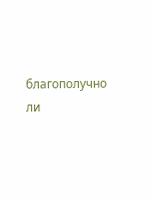благополучно ли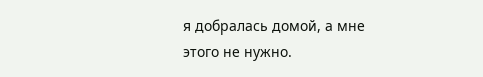я добралась домой, а мне этого не нужно.